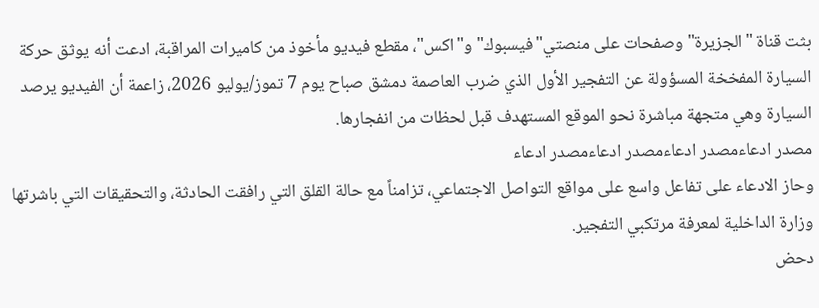بثت قناة "الجزيرة" وصفحات على منصتي"فيسبوك" و"اكس"، مقطع فيديو مأخوذ من كاميرات المراقبة، ادعت أنه يوثق حركة السيارة المفخخة المسؤولة عن التفجير الأول الذي ضرب العاصمة دمشق صباح يوم 7 تموز/يوليو 2026، زاعمة أن الفيديو يرصد السيارة وهي متجهة مباشرة نحو الموقع المستهدف قبل لحظات من انفجارها.
مصدر ادعاءمصدر ادعاءمصدر ادعاءمصدر ادعاء
وحاز الادعاء على تفاعل واسع على مواقع التواصل الاجتماعي، تزامناً مع حالة القلق التي رافقت الحادثة، والتحقيقات التي باشرتها وزارة الداخلية لمعرفة مرتكبي التفجير.
دحض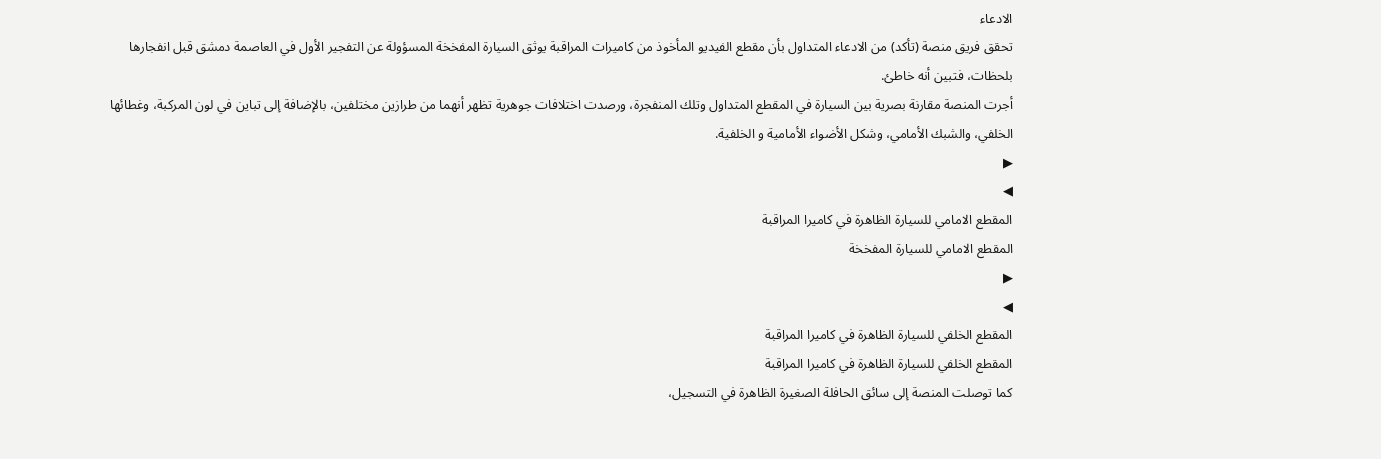الادعاء
تحقق فريق منصة (تأكد) من الادعاء المتداول بأن مقطع الفيديو المأخوذ من كاميرات المراقبة يوثق السيارة المفخخة المسؤولة عن التفجير الأول في العاصمة دمشق قبل انفجارها بلحظات، فتبين أنه خاطئ.
أجرت المنصة مقارنة بصرية بين السيارة في المقطع المتداول وتلك المنفجرة، ورصدت اختلافات جوهرية تظهر أنهما من طرازين مختلفين، بالإضافة إلى تباين في لون المركبة، وغطائها الخلفي، والشبك الأمامي، وشكل الأضواء الأمامية و الخلفية.
▶
◀
المقطع الامامي للسيارة الظاهرة في كاميرا المراقبة
المقطع الامامي للسيارة المفخخة
▶
◀
المقطع الخلفي للسيارة الظاهرة في كاميرا المراقبة
المقطع الخلفي للسيارة الظاهرة في كاميرا المراقبة
كما توصلت المنصة إلى سائق الحافلة الصغيرة الظاهرة في التسجيل،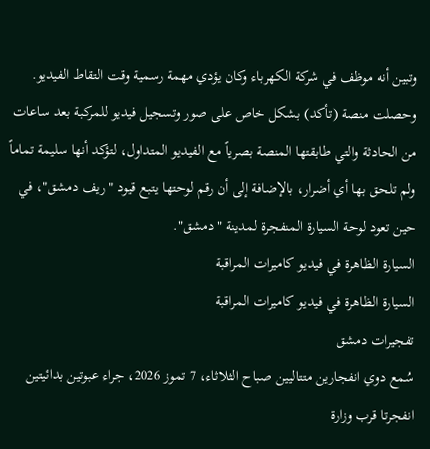وتبين أنه موظف في شركة الكهرباء وكان يؤدي مهمة رسمية وقت التقاط الفيديو.
وحصلت منصة (تأكد) بشكل خاص على صور وتسجيل فيديو للمركبة بعد ساعات من الحادثة والتي طابقتها المنصة بصرياً مع الفيديو المتداول، لتؤكد أنها سليمة تماماً ولم تلحق بها أي أضرار، بالإضافة إلى أن رقم لوحتها يتبع قيود "ريف دمشق"، في حين تعود لوحة السيارة المنفجرة لمدينة "دمشق".
السيارة الظاهرة في فيديو كاميرات المراقبة
السيارة الظاهرة في فيديو كاميرات المراقبة
تفجيرات دمشق
سُمع دوي انفجارين متتاليين صباح الثلاثاء، 7 تموز 2026، جراء عبوتين بدائيتين انفجرتا قرب وزارة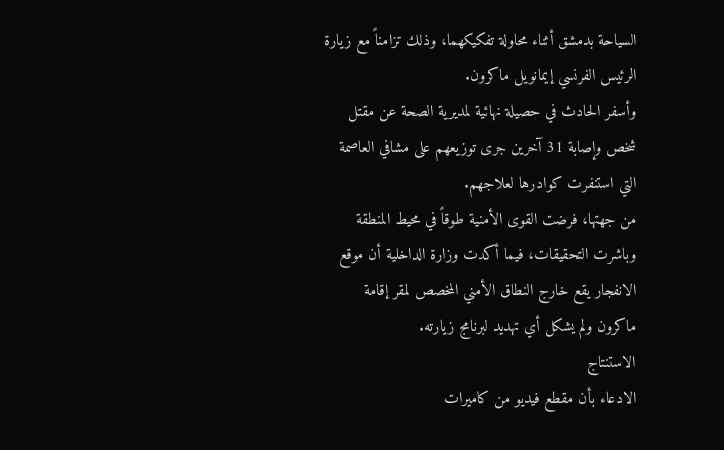السياحة بدمشق أثناء محاولة تفكيكهما، وذلك تزامناً مع زيارة الرئيس الفرنسي إيمانويل ماكرون.
وأسفر الحادث في حصيلة نهائية لمديرية الصحة عن مقتل شخص وإصابة 31 آخرين جرى توزيعهم على مشافي العاصمة التي استنفرت كوادرها لعلاجهم.
من جهتها، فرضت القوى الأمنية طوقاً في محيط المنطقة وباشرت التحقيقات، فيما أكدت وزارة الداخلية أن موقع الانفجار يقع خارج النطاق الأمني المخصص لمقر إقامة ماكرون ولم يشكل أي تهديد لبرنامج زيارته.
الاستنتاج
الادعاء بأن مقطع فيديو من كاميرات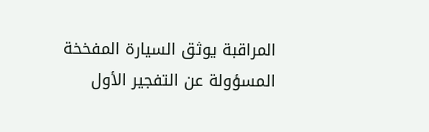المراقبة يوثق السيارة المفخخة المسؤولة عن التفجير الأول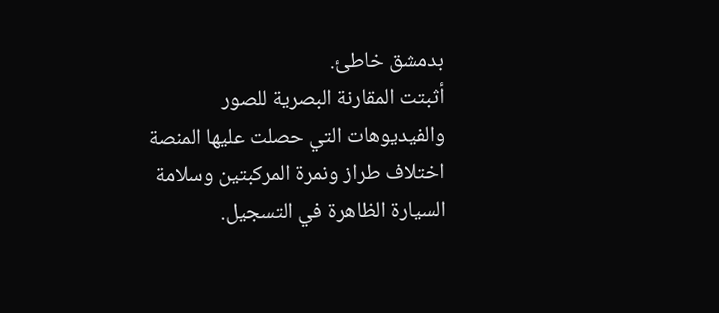بدمشق خاطئ.
أثبتت المقارنة البصرية للصور والفيديوهات التي حصلت عليها المنصة اختلاف طراز ونمرة المركبتين وسلامة السيارة الظاهرة في التسجيل.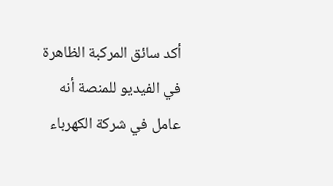أكد سائق المركبة الظاهرة في الفيديو للمنصة أنه عامل في شركة الكهرباء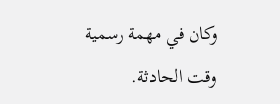وكان في مهمة رسمية وقت الحادثة.